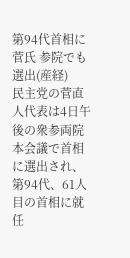第94代首相に菅氏 参院でも選出(産経)
民主党の菅直人代表は4日午後の衆参両院本会議で首相に選出され、第94代、61人目の首相に就任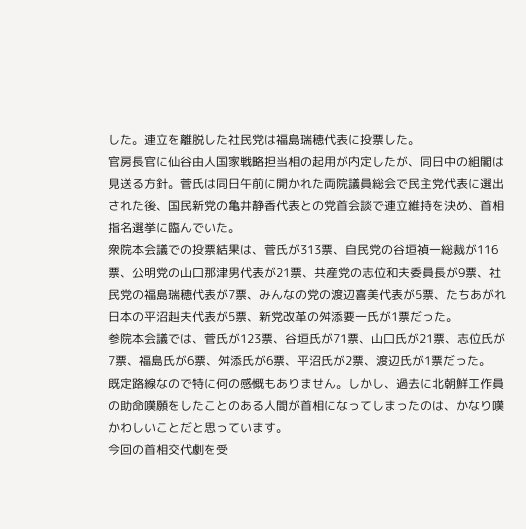した。連立を離脱した社民党は福島瑞穂代表に投票した。
官房長官に仙谷由人国家戦略担当相の起用が内定したが、同日中の組閣は見送る方針。菅氏は同日午前に開かれた両院議員総会で民主党代表に選出された後、国民新党の亀井静香代表との党首会談で連立維持を決め、首相指名選挙に臨んでいた。
衆院本会議での投票結果は、菅氏が313票、自民党の谷垣禎一総裁が116票、公明党の山口那津男代表が21票、共産党の志位和夫委員長が9票、社民党の福島瑞穂代表が7票、みんなの党の渡辺喜美代表が5票、たちあがれ日本の平沼赳夫代表が5票、新党改革の舛添要一氏が1票だった。
参院本会議では、菅氏が123票、谷垣氏が71票、山口氏が21票、志位氏が7票、福島氏が6票、舛添氏が6票、平沼氏が2票、渡辺氏が1票だった。
既定路線なので特に何の感慨もありません。しかし、過去に北朝鮮工作員の助命嘆願をしたことのある人間が首相になってしまったのは、かなり嘆かわしいことだと思っています。
今回の首相交代劇を受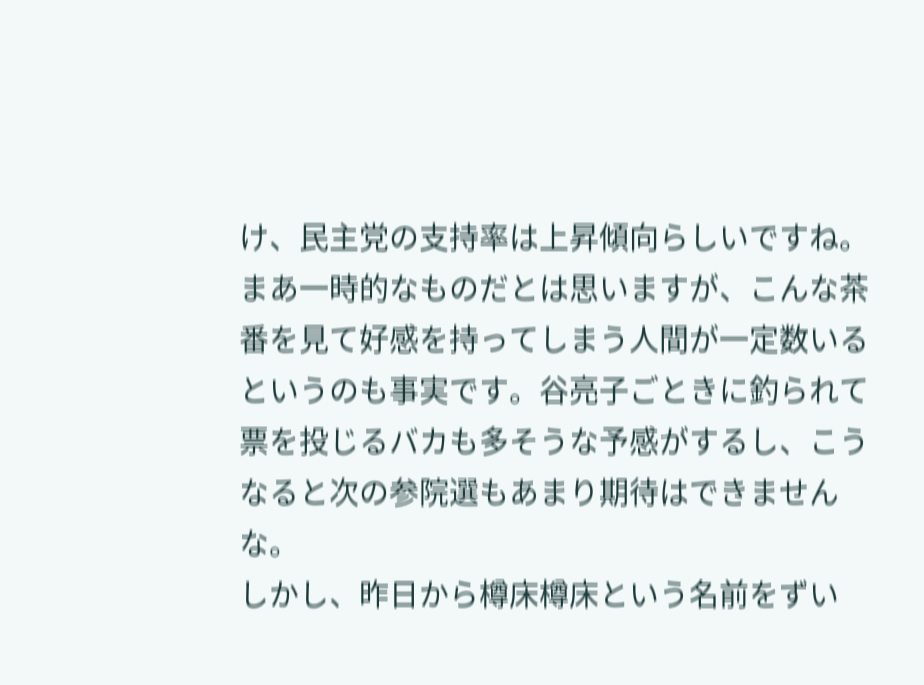け、民主党の支持率は上昇傾向らしいですね。まあ一時的なものだとは思いますが、こんな茶番を見て好感を持ってしまう人間が一定数いるというのも事実です。谷亮子ごときに釣られて票を投じるバカも多そうな予感がするし、こうなると次の参院選もあまり期待はできませんな。
しかし、昨日から樽床樽床という名前をずい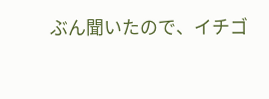ぶん聞いたので、イチゴ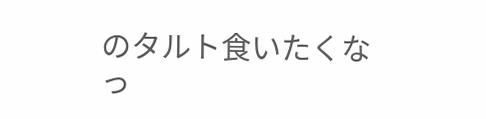のタルト食いたくなっ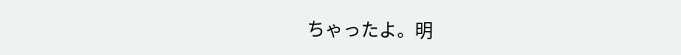ちゃったよ。明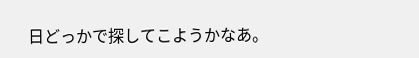日どっかで探してこようかなあ。